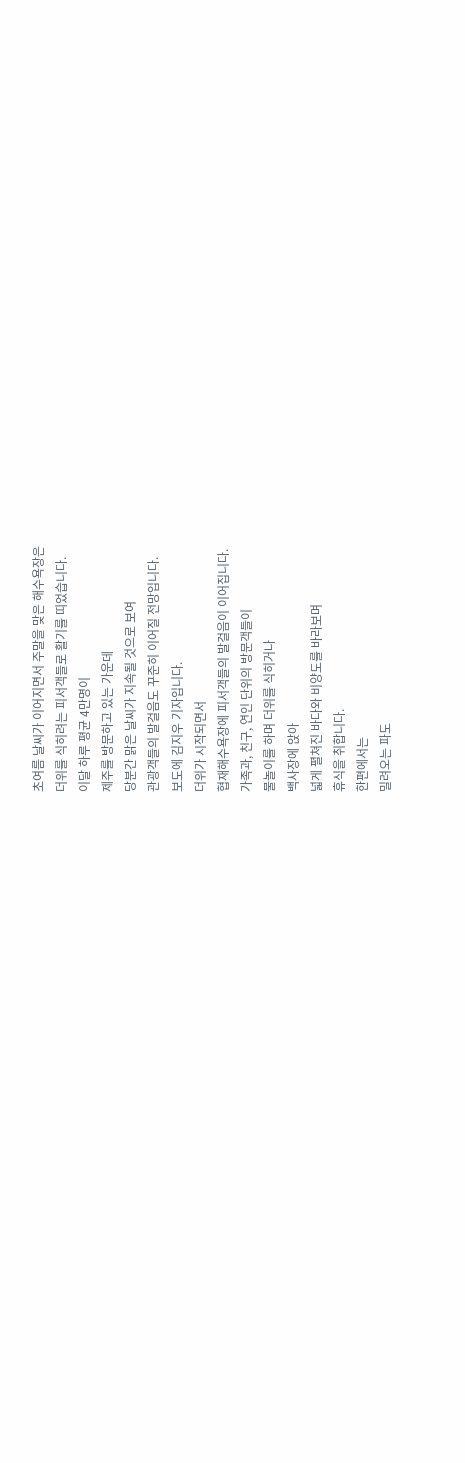초여름 날씨가 이어지면서 주말을 맞은 해수욕장은
더위를 식히려는 피서객들로 활기를 띠었습니다.
이달 하루 평균 4만명이
제주를 방문하고 있는 가운데
당분간 맑은 날씨가 지속될 것으로 보여
관광객들의 발걸음도 꾸준히 이어질 전망입니다.
보도에 김지우 기자입니다.
더위가 시작되면서
협재해수욕장에 피서객들의 발걸음이 이어집니다.
가족과, 친구, 연인 단위의 방문객들이
물놀이를 하며 더위를 식히거나
백사장에 앉아
넓게 펼쳐진 바다와 비양도를 바라보며
휴식을 취합니다.
한편에서는
밀려오는 파도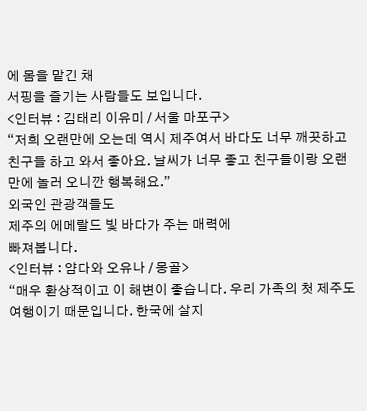에 몸을 맡긴 채
서핑을 즐기는 사람들도 보입니다.
<인터뷰 : 김태리 이유미 / 서울 마포구>
“저희 오랜만에 오는데 역시 제주여서 바다도 너무 깨끗하고 친구들 하고 와서 좋아요. 날씨가 너무 좋고 친구들이랑 오랜만에 놀러 오니깐 행복해요.”
외국인 관광객들도
제주의 에메랄드 빛 바다가 주는 매력에
빠져봅니다.
<인터뷰 : 얌다와 오유나 / 몽골>
“매우 환상적이고 이 해변이 좋습니다. 우리 가족의 첫 제주도 여행이기 때문입니다. 한국에 살지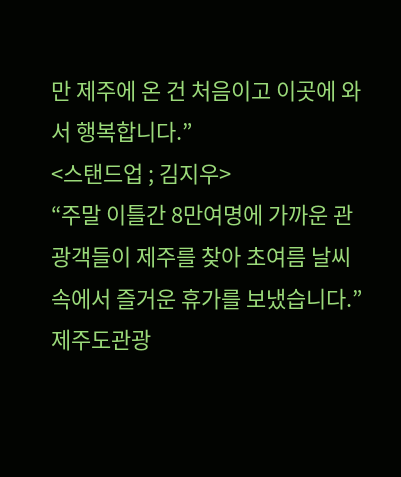만 제주에 온 건 처음이고 이곳에 와서 행복합니다.”
<스탠드업 ; 김지우>
“주말 이틀간 8만여명에 가까운 관광객들이 제주를 찾아 초여름 날씨 속에서 즐거운 휴가를 보냈습니다.”
제주도관광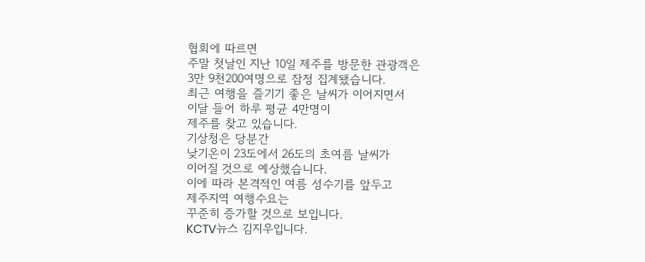협회에 따르면
주말 첫날인 지난 10일 제주를 방문한 관광객은
3만 9천200여명으로 잠정 집계됐습니다.
최근 여행을 즐기기 좋은 날씨가 이어지면서
이달 들어 하루 평균 4만명이
제주를 찾고 있습니다.
기상청은 당분간
낮기온이 23도에서 26도의 초여름 날씨가
이어질 것으로 예상했습니다.
이에 따라 본격적인 여름 성수기를 앞두고
제주지역 여행수요는
꾸준히 증가할 것으로 보입니다.
KCTV뉴스 김지우입니다.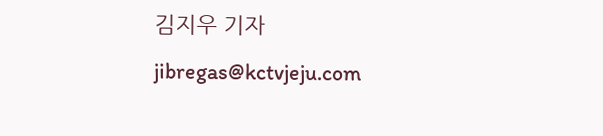김지우 기자
jibregas@kctvjeju.com